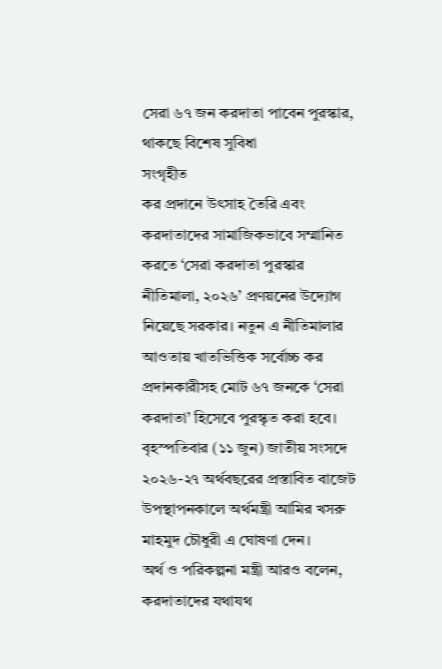সেরা ৬৭ জন করদাতা পাবেন পুরস্কার, থাকছে বিশেষ সুবিধা
সংগৃহীত
কর প্রদানে উৎসাহ তৈরি এবং করদাতাদের সামাজিকভাবে সম্মানিত করতে ‘সেরা করদাতা পুরস্কার নীতিমালা, ২০২৬’ প্রণয়নের উদ্যোগ নিয়েছে সরকার। নতুন এ নীতিমালার আওতায় খাতভিত্তিক সর্বোচ্চ কর প্রদানকারীসহ মোট ৬৭ জনকে ‘সেরা করদাতা’ হিসেবে পুরস্কৃত করা হবে।
বৃহস্পতিবার (১১ জুন) জাতীয় সংসদে ২০২৬-২৭ অর্থবছরের প্রস্তাবিত বাজেট উপস্থাপনকালে অর্থমন্ত্রী আমির খসরু মাহমুদ চৌধুরী এ ঘোষণা দেন।
অর্থ ও পরিকল্পনা মন্ত্রী আরও বলেন, করদাতাদের যথাযথ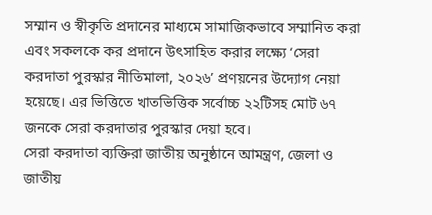সম্মান ও স্বীকৃতি প্রদানের মাধ্যমে সামাজিকভাবে সম্মানিত করা এবং সকলকে কর প্রদানে উৎসাহিত করার লক্ষ্যে ‘সেরা করদাতা পুরস্কার নীতিমালা, ২০২৬’ প্রণয়নের উদ্যোগ নেয়া হয়েছে। এর ভিত্তিতে খাতভিত্তিক সর্বোচ্চ ২২টিসহ মোট ৬৭ জনকে সেরা করদাতার পুরস্কার দেয়া হবে।
সেরা করদাতা ব্যক্তিরা জাতীয় অনুষ্ঠানে আমন্ত্রণ, জেলা ও জাতীয়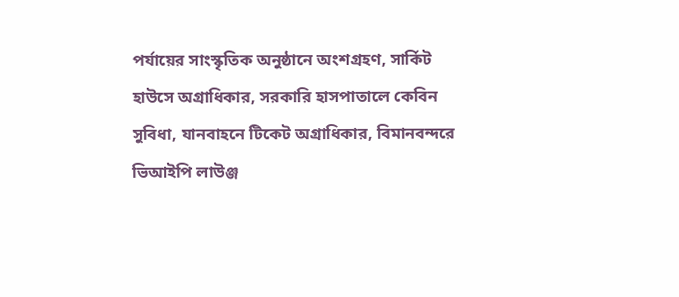পর্যায়ের সাংস্কৃতিক অনুষ্ঠানে অংশগ্রহণ, সার্কিট হাউসে অগ্রাধিকার, সরকারি হাসপাতালে কেবিন সুবিধা, যানবাহনে টিকেট অগ্রাধিকার, বিমানবন্দরে ভিআইপি লাউঞ্জ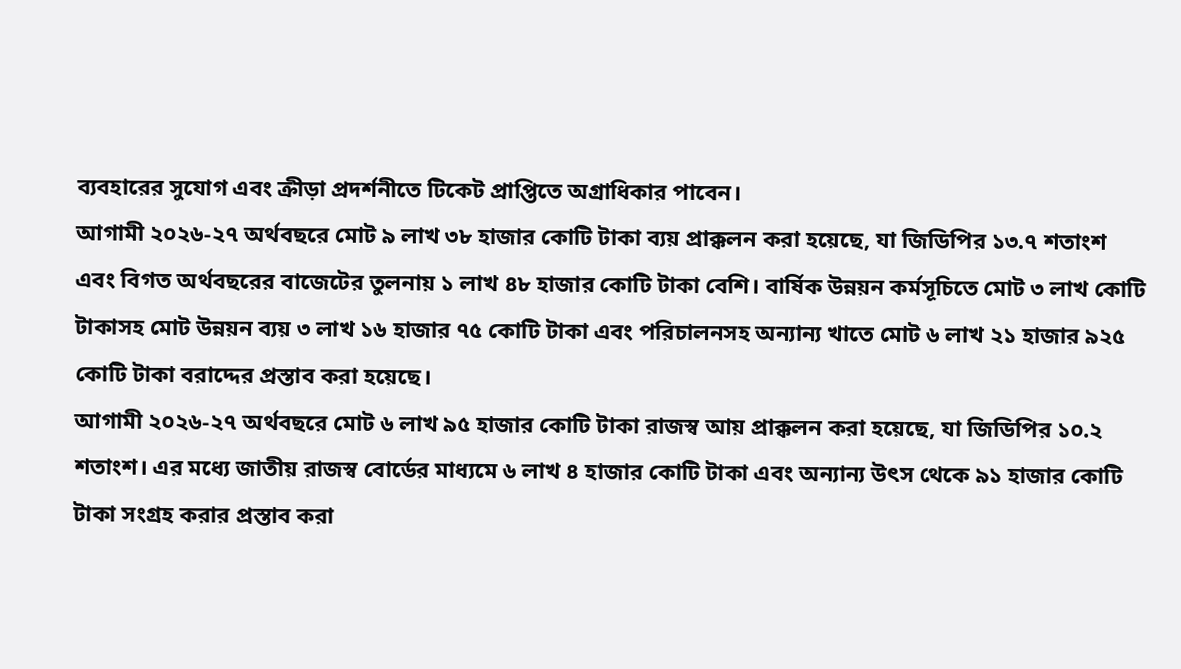ব্যবহারের সুযোগ এবং ক্রীড়া প্রদর্শনীতে টিকেট প্রাপ্তিতে অগ্রাধিকার পাবেন।
আগামী ২০২৬-২৭ অর্থবছরে মোট ৯ লাখ ৩৮ হাজার কোটি টাকা ব্যয় প্রাক্কলন করা হয়েছে, যা জিডিপির ১৩.৭ শতাংশ এবং বিগত অর্থবছরের বাজেটের তুলনায় ১ লাখ ৪৮ হাজার কোটি টাকা বেশি। বার্ষিক উন্নয়ন কর্মসূচিতে মোট ৩ লাখ কোটি টাকাসহ মোট উন্নয়ন ব্যয় ৩ লাখ ১৬ হাজার ৭৫ কোটি টাকা এবং পরিচালনসহ অন্যান্য খাতে মোট ৬ লাখ ২১ হাজার ৯২৫ কোটি টাকা বরাদ্দের প্রস্তাব করা হয়েছে।
আগামী ২০২৬-২৭ অর্থবছরে মোট ৬ লাখ ৯৫ হাজার কোটি টাকা রাজস্ব আয় প্রাক্কলন করা হয়েছে, যা জিডিপির ১০.২ শতাংশ। এর মধ্যে জাতীয় রাজস্ব বোর্ডের মাধ্যমে ৬ লাখ ৪ হাজার কোটি টাকা এবং অন্যান্য উৎস থেকে ৯১ হাজার কোটি টাকা সংগ্রহ করার প্রস্তাব করা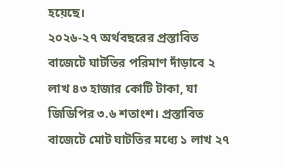হয়েছে।
২০২৬-২৭ অর্থবছরের প্রস্তাবিত বাজেটে ঘাটতির পরিমাণ দাঁড়াবে ২ লাখ ৪৩ হাজার কোটি টাকা, যা জিডিপির ৩.৬ শতাংশ। প্রস্তাবিত বাজেটে মোট ঘাটতির মধ্যে ১ লাখ ২৭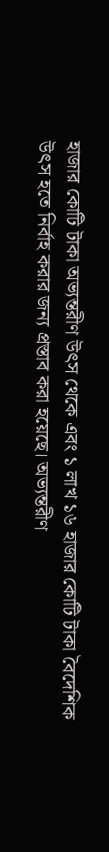হাজার কোটি টাকা অভ্যন্তরীণ উৎস থেকে এবং ১ লাখ ১৬ হাজার কোটি টাকা বৈদেশিক উৎস হতে নির্বাহ করার জন্য প্রস্তাব করা হয়েছে। অভ্যন্তরীণ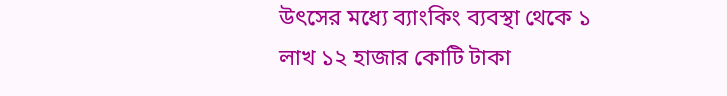উৎসের মধ্যে ব্যাংকিং ব্যবস্থা থেকে ১ লাখ ১২ হাজার কোটি টাকা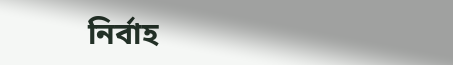নির্বাহ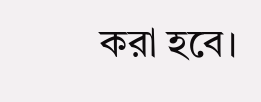করা হবে।